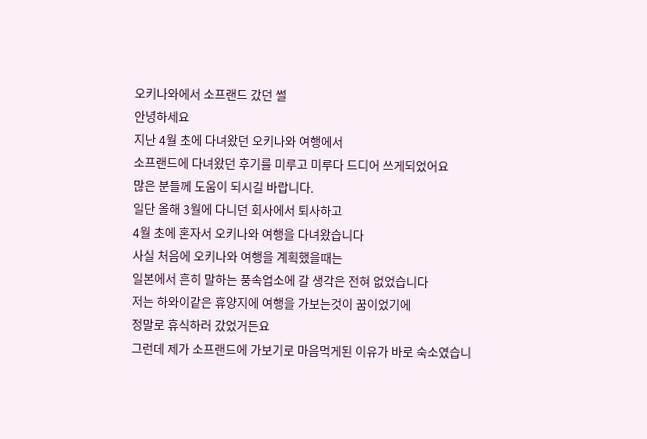오키나와에서 소프랜드 갔던 썰
안녕하세요
지난 4월 초에 다녀왔던 오키나와 여행에서
소프랜드에 다녀왔던 후기를 미루고 미루다 드디어 쓰게되었어요
많은 분들께 도움이 되시길 바랍니다.
일단 올해 3월에 다니던 회사에서 퇴사하고
4월 초에 혼자서 오키나와 여행을 다녀왔습니다
사실 처음에 오키나와 여행을 계획했을때는
일본에서 흔히 말하는 풍속업소에 갈 생각은 전혀 없었습니다
저는 하와이같은 휴양지에 여행을 가보는것이 꿈이었기에
정말로 휴식하러 갔었거든요
그런데 제가 소프랜드에 가보기로 마음먹게된 이유가 바로 숙소였습니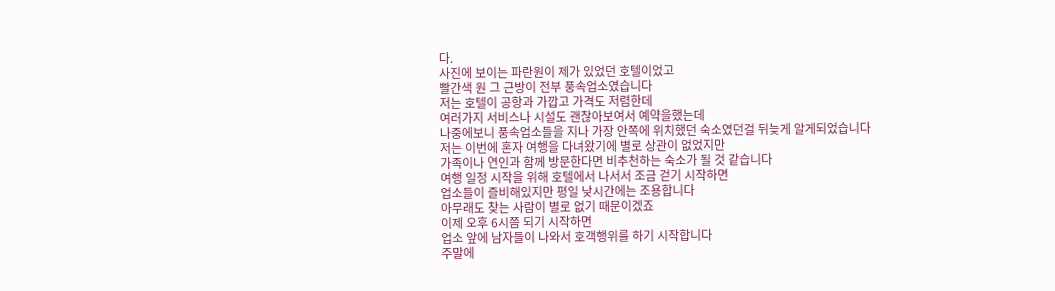다.
사진에 보이는 파란원이 제가 있었던 호텔이었고
빨간색 원 그 근방이 전부 풍속업소였습니다
저는 호텔이 공항과 가깝고 가격도 저렴한데
여러가지 서비스나 시설도 괜찮아보여서 예약을했는데
나중에보니 풍속업소들을 지나 가장 안쪽에 위치했던 숙소였던걸 뒤늦게 알게되었습니다
저는 이번에 혼자 여행을 다녀왔기에 별로 상관이 없었지만
가족이나 연인과 함께 방문한다면 비추천하는 숙소가 될 것 같습니다
여행 일정 시작을 위해 호텔에서 나서서 조금 걷기 시작하면
업소들이 즐비해있지만 평일 낮시간에는 조용합니다
아무래도 찾는 사람이 별로 없기 때문이겠죠
이제 오후 6시쯤 되기 시작하면
업소 앞에 남자들이 나와서 호객행위를 하기 시작합니다
주말에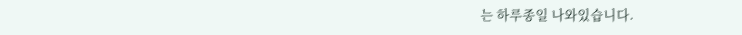는 하루종일 나와있습니다.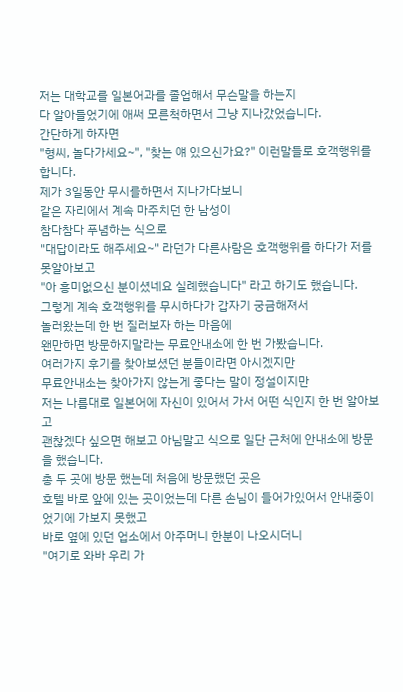저는 대학교를 일본어과를 졸업해서 무슨말을 하는지
다 알아들었기에 애써 모른척하면서 그냥 지나갔었습니다.
간단하게 하자면
"형씨, 놀다가세요~", "찾는 얘 있으신가요?" 이런말들로 호객행위를 합니다.
제가 3일동안 무시를하면서 지나가다보니
같은 자리에서 계속 마주치던 한 남성이
참다참다 푸념하는 식으로
"대답이라도 해주세요~" 라던가 다른사람은 호객행위를 하다가 저를 못알아보고
"아 흥미없으신 분이셨네요 실례했습니다" 라고 하기도 했습니다.
그렇게 계속 호객행위를 무시하다가 갑자기 궁금해져서
놀러왔는데 한 번 질러보자 하는 마음에
왠만하면 방문하지말라는 무료안내소에 한 번 가봤습니다.
여러가지 후기를 찾아보셨던 분들이라면 아시겠지만
무료안내소는 찾아가지 않는게 좋다는 말이 정설이지만
저는 나름대로 일본어에 자신이 있어서 가서 어떤 식인지 한 번 알아보고
괜찮겠다 싶으면 해보고 아님말고 식으로 일단 근처에 안내소에 방문을 했습니다.
총 두 곳에 방문 했는데 처음에 방문했던 곳은
호텔 바로 앞에 있는 곳이었는데 다른 손님이 들어가있어서 안내중이었기에 가보지 못했고
바로 옆에 있던 업소에서 아주머니 한분이 나오시더니
"여기로 와바 우리 가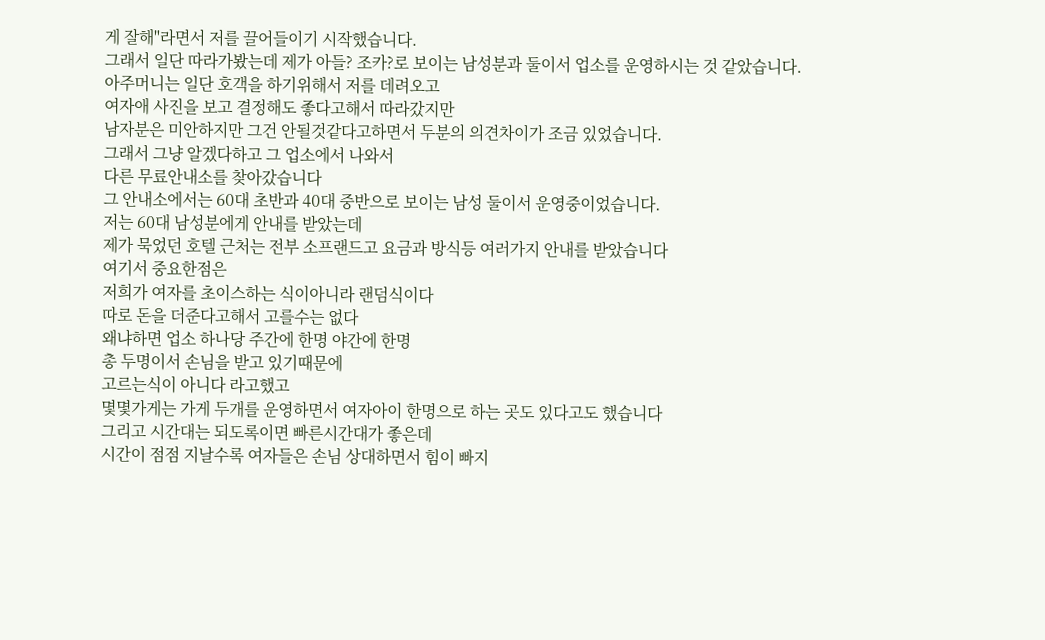게 잘해"라면서 저를 끌어들이기 시작했습니다.
그래서 일단 따라가봤는데 제가 아들? 조카?로 보이는 남성분과 둘이서 업소를 운영하시는 것 같았습니다.
아주머니는 일단 호객을 하기위해서 저를 데려오고
여자애 사진을 보고 결정해도 좋다고해서 따라갔지만
남자분은 미안하지만 그건 안될것같다고하면서 두분의 의견차이가 조금 있었습니다.
그래서 그냥 알겠다하고 그 업소에서 나와서
다른 무료안내소를 찾아갔습니다
그 안내소에서는 60대 초반과 40대 중반으로 보이는 남성 둘이서 운영중이었습니다.
저는 60대 남성분에게 안내를 받았는데
제가 묵었던 호텔 근처는 전부 소프랜드고 요금과 방식등 여러가지 안내를 받았습니다
여기서 중요한점은
저희가 여자를 초이스하는 식이아니라 랜덤식이다
따로 돈을 더준다고해서 고를수는 없다
왜냐하면 업소 하나당 주간에 한명 야간에 한명
총 두명이서 손님을 받고 있기때문에
고르는식이 아니다 라고했고
몇몇가게는 가게 두개를 운영하면서 여자아이 한명으로 하는 곳도 있다고도 했습니다
그리고 시간대는 되도록이면 빠른시간대가 좋은데
시간이 점점 지날수록 여자들은 손님 상대하면서 힘이 빠지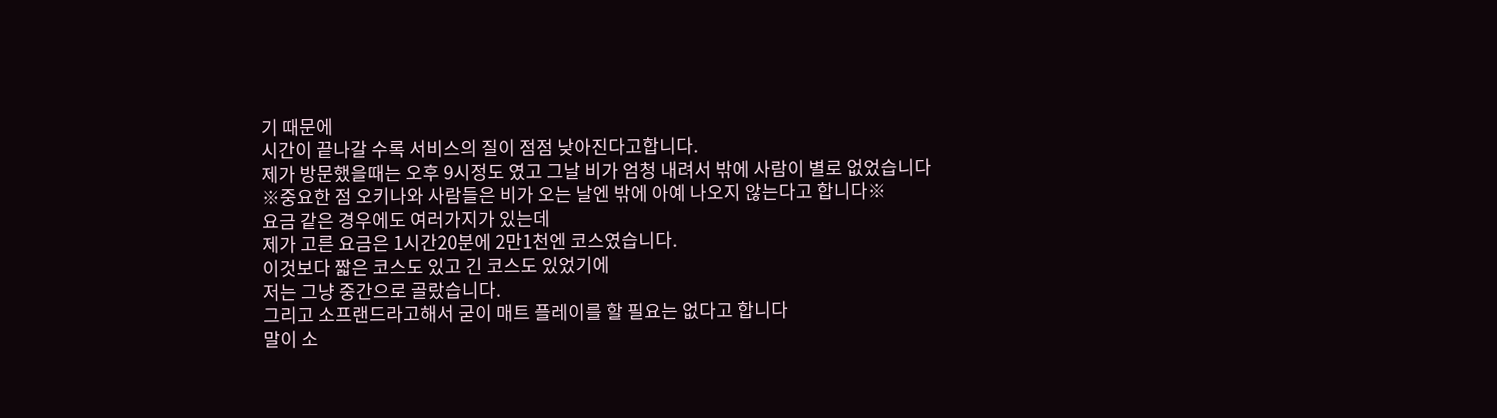기 때문에
시간이 끝나갈 수록 서비스의 질이 점점 낮아진다고합니다.
제가 방문했을때는 오후 9시정도 였고 그날 비가 엄청 내려서 밖에 사람이 별로 없었습니다
※중요한 점 오키나와 사람들은 비가 오는 날엔 밖에 아예 나오지 않는다고 합니다※
요금 같은 경우에도 여러가지가 있는데
제가 고른 요금은 1시간20분에 2만1천엔 코스였습니다.
이것보다 짧은 코스도 있고 긴 코스도 있었기에
저는 그냥 중간으로 골랐습니다.
그리고 소프랜드라고해서 굳이 매트 플레이를 할 필요는 없다고 합니다
말이 소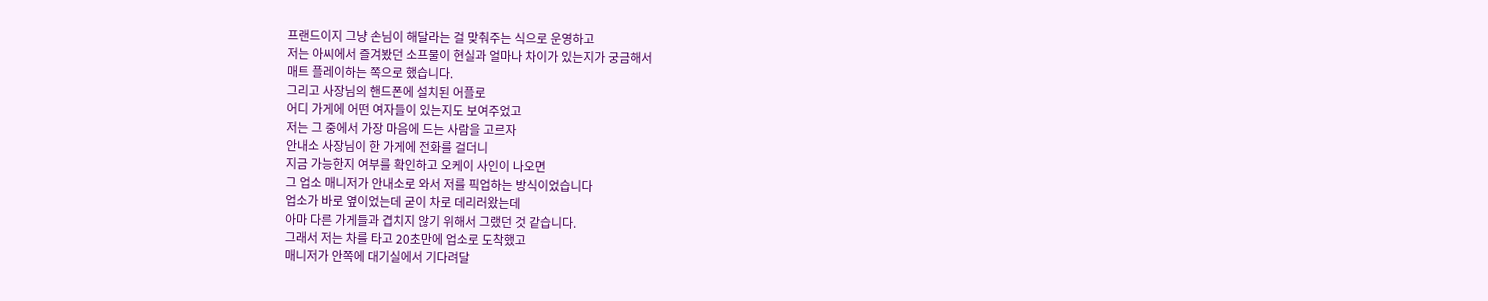프랜드이지 그냥 손님이 해달라는 걸 맞춰주는 식으로 운영하고
저는 아씨에서 즐겨봤던 소프물이 현실과 얼마나 차이가 있는지가 궁금해서
매트 플레이하는 쪽으로 했습니다.
그리고 사장님의 핸드폰에 설치된 어플로
어디 가게에 어떤 여자들이 있는지도 보여주었고
저는 그 중에서 가장 마음에 드는 사람을 고르자
안내소 사장님이 한 가게에 전화를 걸더니
지금 가능한지 여부를 확인하고 오케이 사인이 나오면
그 업소 매니저가 안내소로 와서 저를 픽업하는 방식이었습니다
업소가 바로 옆이었는데 굳이 차로 데리러왔는데
아마 다른 가게들과 겹치지 않기 위해서 그랬던 것 같습니다.
그래서 저는 차를 타고 20초만에 업소로 도착했고
매니저가 안쪽에 대기실에서 기다려달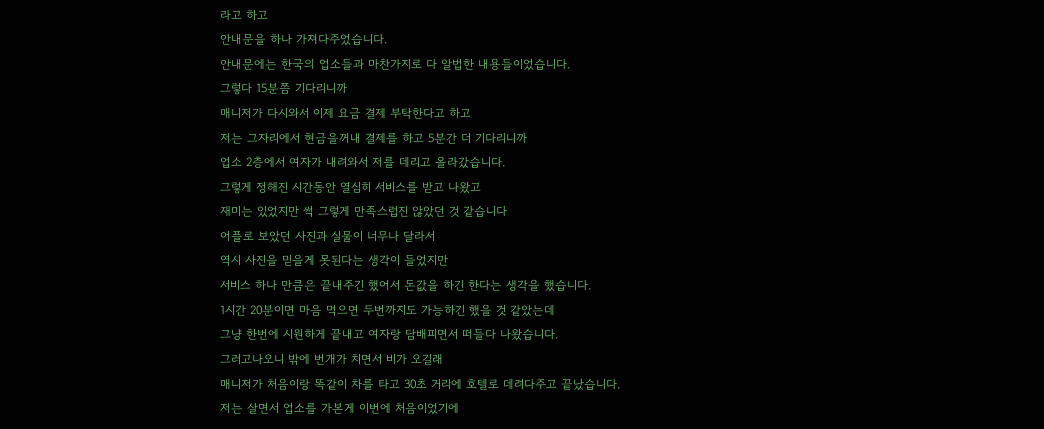라고 하고
안내문을 하나 가져다주었습니다.
안내문에는 한국의 업소들과 마찬가지로 다 알법한 내용들이었습니다.
그렇다 15분쯤 기다리니까
매니저가 다시와서 이제 요금 결제 부탁한다고 하고
저는 그자리에서 현금을꺼내 결제를 하고 5분간 더 기다리니까
업소 2층에서 여자가 내려와서 저를 데리고 올라갔습니다.
그렇게 정해진 시간동안 열심히 서비스를 받고 나왔고
재미는 있었지만 썩 그렇게 만족스럽진 않았던 것 같습니다
어플로 보았던 사진과 실물이 너무나 달라서
역시 사진을 믿을게 못된다는 생각이 들었지만
서비스 하나 만큼은 끝내주긴 했어서 돈값을 하긴 한다는 생각을 했습니다.
1시간 20분이면 마음 먹으면 두번까지도 가능하긴 했을 것 같았는데
그냥 한번에 시원하게 끝내고 여자랑 담배피면서 떠들다 나왔습니다.
그러고나오니 밖에 번개가 치면서 비가 오길래
매니저가 처음이랑 똑같이 차를 타고 30초 거리에 호텔로 데려다주고 끝났습니다.
저는 살면서 업소를 가본게 이번에 처음이었기에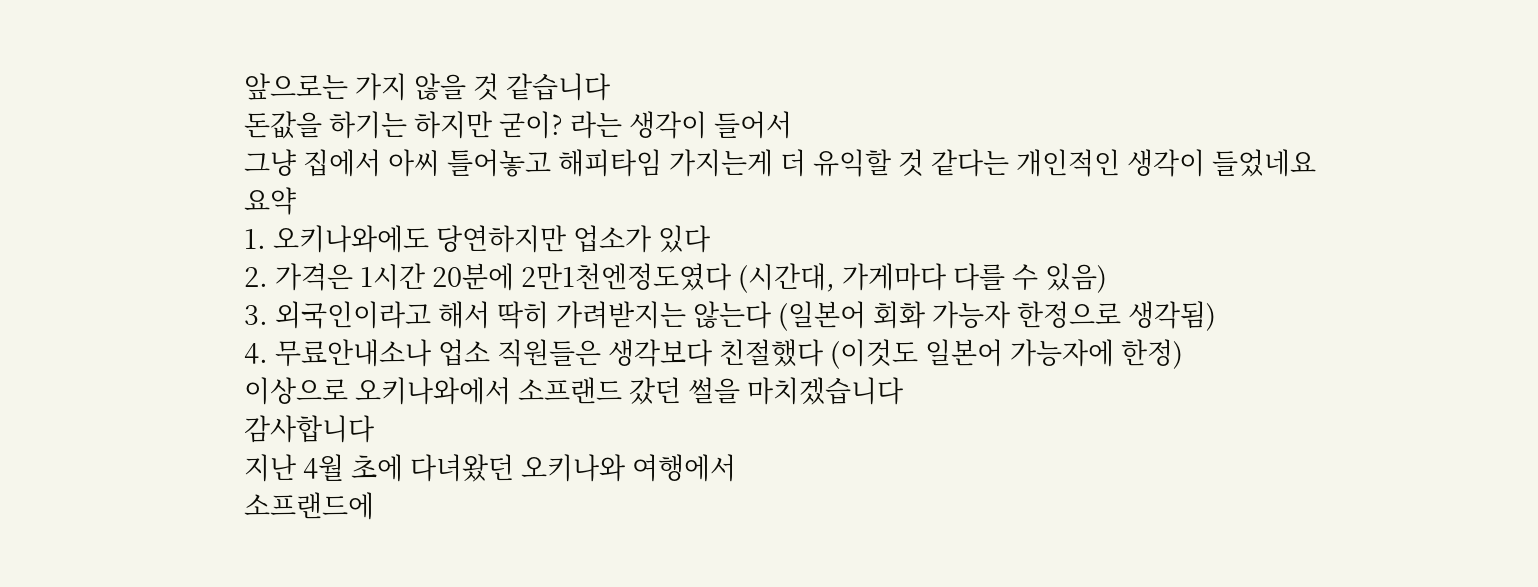앞으로는 가지 않을 것 같습니다
돈값을 하기는 하지만 굳이? 라는 생각이 들어서
그냥 집에서 아씨 틀어놓고 해피타임 가지는게 더 유익할 것 같다는 개인적인 생각이 들었네요
요약
1. 오키나와에도 당연하지만 업소가 있다
2. 가격은 1시간 20분에 2만1천엔정도였다 (시간대, 가게마다 다를 수 있음)
3. 외국인이라고 해서 딱히 가려받지는 않는다 (일본어 회화 가능자 한정으로 생각됨)
4. 무료안내소나 업소 직원들은 생각보다 친절했다 (이것도 일본어 가능자에 한정)
이상으로 오키나와에서 소프랜드 갔던 썰을 마치겠습니다
감사합니다
지난 4월 초에 다녀왔던 오키나와 여행에서
소프랜드에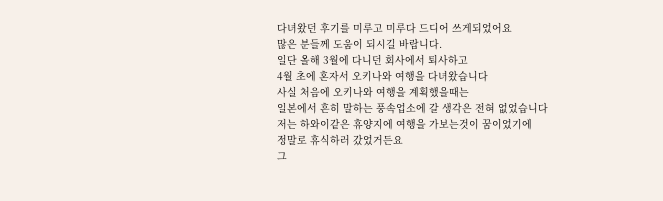다녀왔던 후기를 미루고 미루다 드디어 쓰게되었어요
많은 분들께 도움이 되시길 바랍니다.
일단 올해 3월에 다니던 회사에서 퇴사하고
4월 초에 혼자서 오키나와 여행을 다녀왔습니다
사실 처음에 오키나와 여행을 계획했을때는
일본에서 흔히 말하는 풍속업소에 갈 생각은 전혀 없었습니다
저는 하와이같은 휴양지에 여행을 가보는것이 꿈이었기에
정말로 휴식하러 갔었거든요
그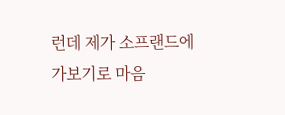런데 제가 소프랜드에 가보기로 마음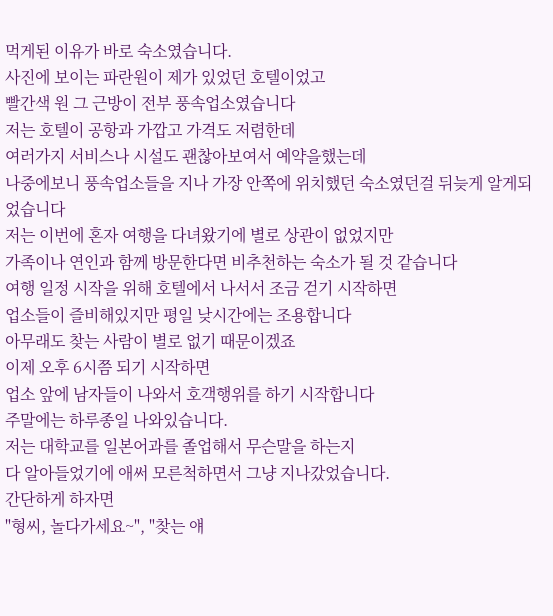먹게된 이유가 바로 숙소였습니다.
사진에 보이는 파란원이 제가 있었던 호텔이었고
빨간색 원 그 근방이 전부 풍속업소였습니다
저는 호텔이 공항과 가깝고 가격도 저렴한데
여러가지 서비스나 시설도 괜찮아보여서 예약을했는데
나중에보니 풍속업소들을 지나 가장 안쪽에 위치했던 숙소였던걸 뒤늦게 알게되었습니다
저는 이번에 혼자 여행을 다녀왔기에 별로 상관이 없었지만
가족이나 연인과 함께 방문한다면 비추천하는 숙소가 될 것 같습니다
여행 일정 시작을 위해 호텔에서 나서서 조금 걷기 시작하면
업소들이 즐비해있지만 평일 낮시간에는 조용합니다
아무래도 찾는 사람이 별로 없기 때문이겠죠
이제 오후 6시쯤 되기 시작하면
업소 앞에 남자들이 나와서 호객행위를 하기 시작합니다
주말에는 하루종일 나와있습니다.
저는 대학교를 일본어과를 졸업해서 무슨말을 하는지
다 알아들었기에 애써 모른척하면서 그냥 지나갔었습니다.
간단하게 하자면
"형씨, 놀다가세요~", "찾는 얘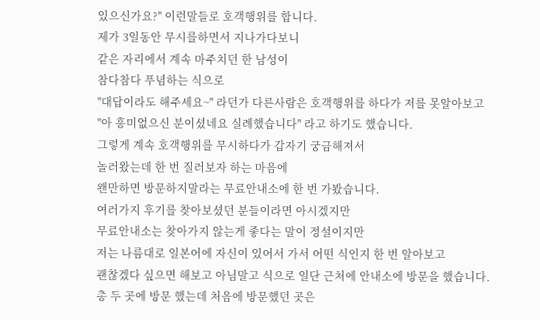있으신가요?" 이런말들로 호객행위를 합니다.
제가 3일동안 무시를하면서 지나가다보니
같은 자리에서 계속 마주치던 한 남성이
참다참다 푸념하는 식으로
"대답이라도 해주세요~" 라던가 다른사람은 호객행위를 하다가 저를 못알아보고
"아 흥미없으신 분이셨네요 실례했습니다" 라고 하기도 했습니다.
그렇게 계속 호객행위를 무시하다가 갑자기 궁금해져서
놀러왔는데 한 번 질러보자 하는 마음에
왠만하면 방문하지말라는 무료안내소에 한 번 가봤습니다.
여러가지 후기를 찾아보셨던 분들이라면 아시겠지만
무료안내소는 찾아가지 않는게 좋다는 말이 정설이지만
저는 나름대로 일본어에 자신이 있어서 가서 어떤 식인지 한 번 알아보고
괜찮겠다 싶으면 해보고 아님말고 식으로 일단 근처에 안내소에 방문을 했습니다.
총 두 곳에 방문 했는데 처음에 방문했던 곳은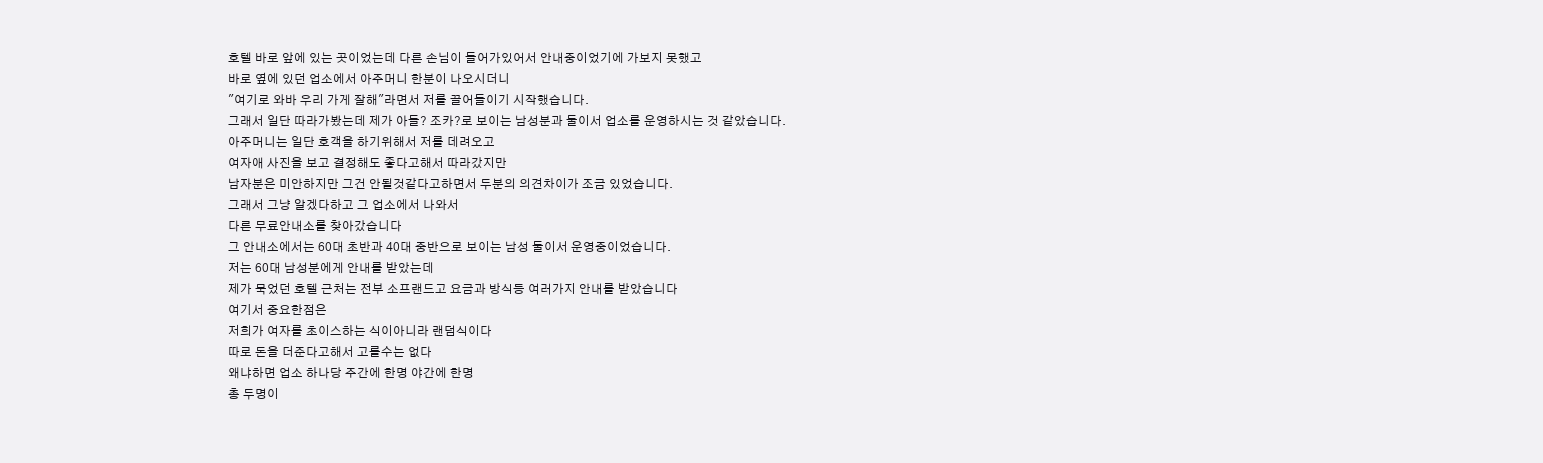호텔 바로 앞에 있는 곳이었는데 다른 손님이 들어가있어서 안내중이었기에 가보지 못했고
바로 옆에 있던 업소에서 아주머니 한분이 나오시더니
"여기로 와바 우리 가게 잘해"라면서 저를 끌어들이기 시작했습니다.
그래서 일단 따라가봤는데 제가 아들? 조카?로 보이는 남성분과 둘이서 업소를 운영하시는 것 같았습니다.
아주머니는 일단 호객을 하기위해서 저를 데려오고
여자애 사진을 보고 결정해도 좋다고해서 따라갔지만
남자분은 미안하지만 그건 안될것같다고하면서 두분의 의견차이가 조금 있었습니다.
그래서 그냥 알겠다하고 그 업소에서 나와서
다른 무료안내소를 찾아갔습니다
그 안내소에서는 60대 초반과 40대 중반으로 보이는 남성 둘이서 운영중이었습니다.
저는 60대 남성분에게 안내를 받았는데
제가 묵었던 호텔 근처는 전부 소프랜드고 요금과 방식등 여러가지 안내를 받았습니다
여기서 중요한점은
저희가 여자를 초이스하는 식이아니라 랜덤식이다
따로 돈을 더준다고해서 고를수는 없다
왜냐하면 업소 하나당 주간에 한명 야간에 한명
총 두명이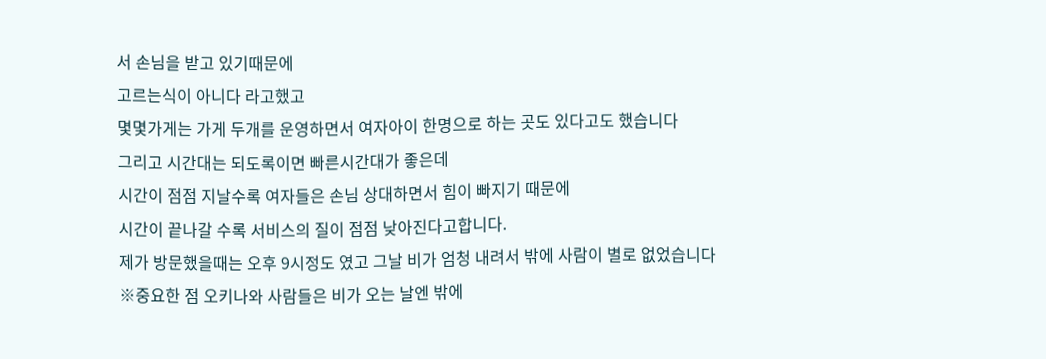서 손님을 받고 있기때문에
고르는식이 아니다 라고했고
몇몇가게는 가게 두개를 운영하면서 여자아이 한명으로 하는 곳도 있다고도 했습니다
그리고 시간대는 되도록이면 빠른시간대가 좋은데
시간이 점점 지날수록 여자들은 손님 상대하면서 힘이 빠지기 때문에
시간이 끝나갈 수록 서비스의 질이 점점 낮아진다고합니다.
제가 방문했을때는 오후 9시정도 였고 그날 비가 엄청 내려서 밖에 사람이 별로 없었습니다
※중요한 점 오키나와 사람들은 비가 오는 날엔 밖에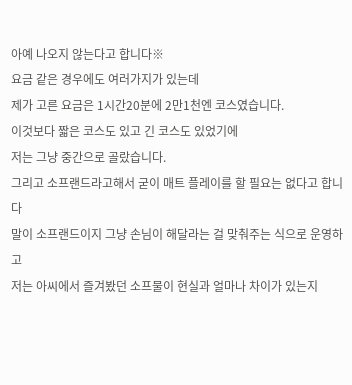아예 나오지 않는다고 합니다※
요금 같은 경우에도 여러가지가 있는데
제가 고른 요금은 1시간20분에 2만1천엔 코스였습니다.
이것보다 짧은 코스도 있고 긴 코스도 있었기에
저는 그냥 중간으로 골랐습니다.
그리고 소프랜드라고해서 굳이 매트 플레이를 할 필요는 없다고 합니다
말이 소프랜드이지 그냥 손님이 해달라는 걸 맞춰주는 식으로 운영하고
저는 아씨에서 즐겨봤던 소프물이 현실과 얼마나 차이가 있는지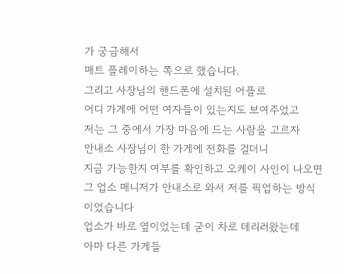가 궁금해서
매트 플레이하는 쪽으로 했습니다.
그리고 사장님의 핸드폰에 설치된 어플로
어디 가게에 어떤 여자들이 있는지도 보여주었고
저는 그 중에서 가장 마음에 드는 사람을 고르자
안내소 사장님이 한 가게에 전화를 걸더니
지금 가능한지 여부를 확인하고 오케이 사인이 나오면
그 업소 매니저가 안내소로 와서 저를 픽업하는 방식이었습니다
업소가 바로 옆이었는데 굳이 차로 데리러왔는데
아마 다른 가게들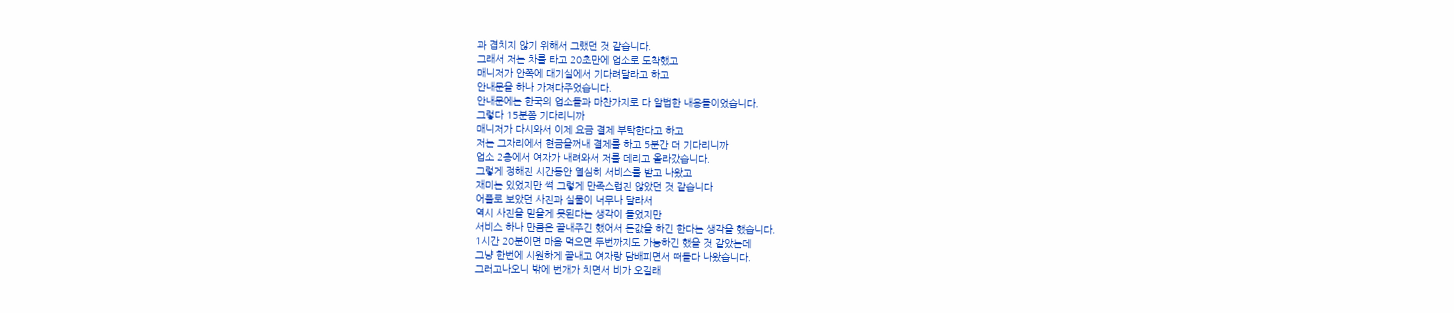과 겹치지 않기 위해서 그랬던 것 같습니다.
그래서 저는 차를 타고 20초만에 업소로 도착했고
매니저가 안쪽에 대기실에서 기다려달라고 하고
안내문을 하나 가져다주었습니다.
안내문에는 한국의 업소들과 마찬가지로 다 알법한 내용들이었습니다.
그렇다 15분쯤 기다리니까
매니저가 다시와서 이제 요금 결제 부탁한다고 하고
저는 그자리에서 현금을꺼내 결제를 하고 5분간 더 기다리니까
업소 2층에서 여자가 내려와서 저를 데리고 올라갔습니다.
그렇게 정해진 시간동안 열심히 서비스를 받고 나왔고
재미는 있었지만 썩 그렇게 만족스럽진 않았던 것 같습니다
어플로 보았던 사진과 실물이 너무나 달라서
역시 사진을 믿을게 못된다는 생각이 들었지만
서비스 하나 만큼은 끝내주긴 했어서 돈값을 하긴 한다는 생각을 했습니다.
1시간 20분이면 마음 먹으면 두번까지도 가능하긴 했을 것 같았는데
그냥 한번에 시원하게 끝내고 여자랑 담배피면서 떠들다 나왔습니다.
그러고나오니 밖에 번개가 치면서 비가 오길래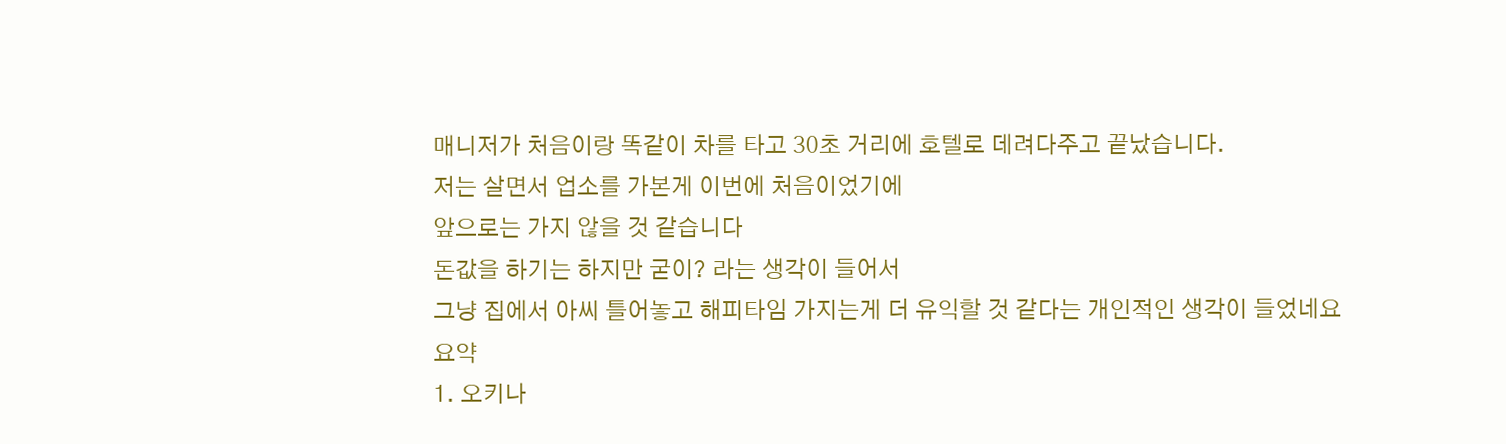매니저가 처음이랑 똑같이 차를 타고 30초 거리에 호텔로 데려다주고 끝났습니다.
저는 살면서 업소를 가본게 이번에 처음이었기에
앞으로는 가지 않을 것 같습니다
돈값을 하기는 하지만 굳이? 라는 생각이 들어서
그냥 집에서 아씨 틀어놓고 해피타임 가지는게 더 유익할 것 같다는 개인적인 생각이 들었네요
요약
1. 오키나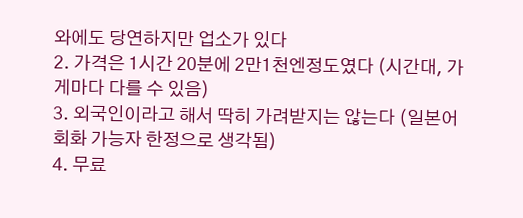와에도 당연하지만 업소가 있다
2. 가격은 1시간 20분에 2만1천엔정도였다 (시간대, 가게마다 다를 수 있음)
3. 외국인이라고 해서 딱히 가려받지는 않는다 (일본어 회화 가능자 한정으로 생각됨)
4. 무료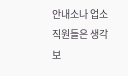안내소나 업소 직원들은 생각보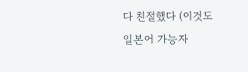다 친절했다 (이것도 일본어 가능자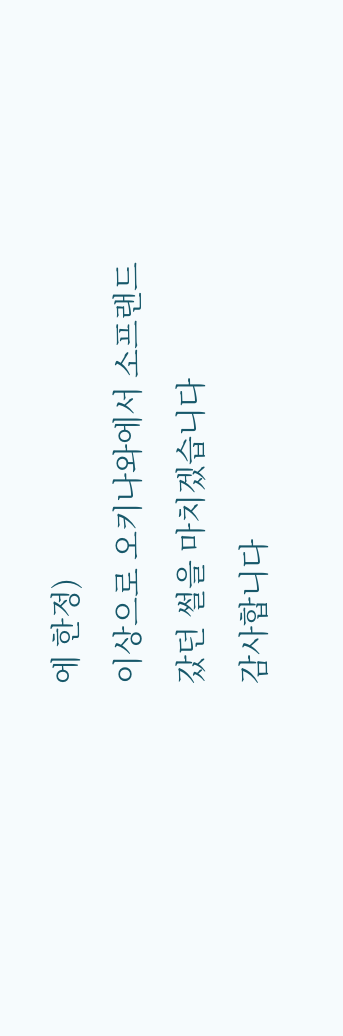에 한정)
이상으로 오키나와에서 소프랜드 갔던 썰을 마치겠습니다
감사합니다